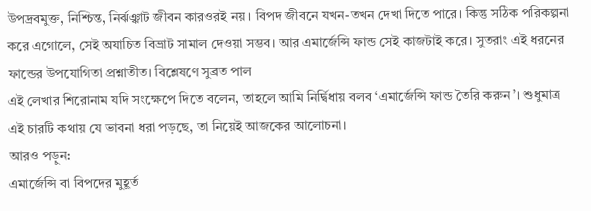উপদ্রবমুক্ত, নিশ্চিন্ত, নির্ঝঞ্ঝাট জীবন কারওরই নয়। বিপদ জীবনে যখন-তখন দেখা দিতে পারে। কিন্তু সঠিক পরিকল্পনা করে এগোলে, সেই অযাচিত বিভ্রাট সামাল দেওয়া সম্ভব। আর এমার্জেন্সি ফান্ড সেই কাজটাই করে। সুতরাং এই ধরনের ফান্ডের উপযোগিতা প্রশ্নাতীত। বিশ্লেষণে সুব্রত পাল
এই লেখার শিরোনাম যদি সংক্ষেপে দিতে বলেন, তাহলে আমি নির্দ্বিধায় বলব ‘এমার্জেন্সি ফান্ড তৈরি করুন’। শুধুমাত্র এই চারটি কথায় যে ভাবনা ধরা পড়ছে, তা নিয়েই আজকের আলোচনা।
আরও পড়ুন:
এমার্জেন্সি বা বিপদের মুহূর্ত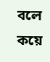বলে কয়ে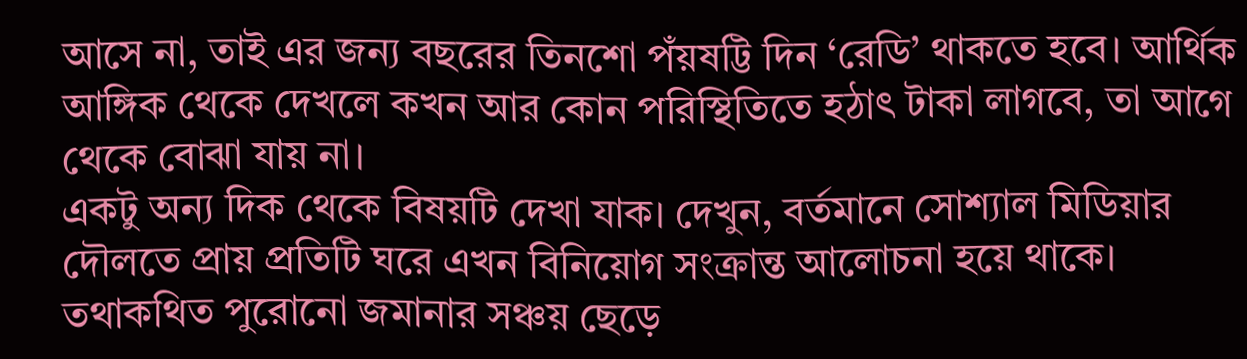আসে না, তাই এর জন্য বছরের তিনশো পঁয়ষট্টি দিন ‘রেডি’ থাকতে হবে। আর্থিক আঙ্গিক থেকে দেখলে কখন আর কোন পরিস্থিতিতে হঠাৎ টাকা লাগবে, তা আগে থেকে বোঝা যায় না।
একটু অন্য দিক থেকে বিষয়টি দেখা যাক। দেখুন, বর্তমানে সোশ্যাল মিডিয়ার দৌলতে প্রায় প্রতিটি ঘরে এখন বিনিয়োগ সংক্রান্ত আলোচনা হয়ে থাকে। তথাকথিত পুরোনো জমানার সঞ্চয় ছেড়ে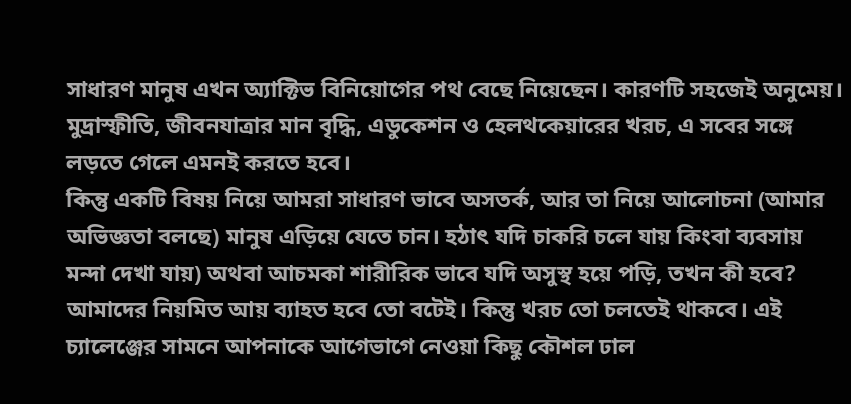সাধারণ মানুষ এখন অ্যাক্টিভ বিনিয়োগের পথ বেছে নিয়েছেন। কারণটি সহজেই অনুমেয়। মুদ্রাস্ফীতি, জীবনযাত্রার মান বৃদ্ধি, এডুকেশন ও হেলথকেয়ারের খরচ, এ সবের সঙ্গে লড়তে গেলে এমনই করতে হবে।
কিন্তু একটি বিষয় নিয়ে আমরা সাধারণ ভাবে অসতর্ক, আর তা নিয়ে আলোচনা (আমার অভিজ্ঞতা বলছে) মানুষ এড়িয়ে যেতে চান। হঠাৎ যদি চাকরি চলে যায় কিংবা ব্যবসায় মন্দা দেখা যায়) অথবা আচমকা শারীরিক ভাবে যদি অসুস্থ হয়ে পড়ি, তখন কী হবে? আমাদের নিয়মিত আয় ব্যাহত হবে তো বটেই। কিন্তু খরচ তো চলতেই থাকবে। এই চ্যালেঞ্জের সামনে আপনাকে আগেভাগে নেওয়া কিছু কৌশল ঢাল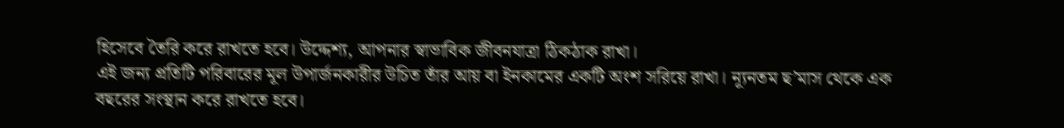হিসেবে তৈরি করে রাখতে হবে। উদ্দেশ্য, আপনার স্বাভাবিক জীবনযাত্রা ঠিকঠাক রাখা।
এই জন্য প্রতিটি পরিবারের মূল উপার্জনকারীর উচিত তাঁর আয় বা ইনকামের একটি অংশ সরিয়ে রাখা। ন্যূনতম ছ’মাস থেকে এক বছরের সংস্থান করে রাখতে হবে।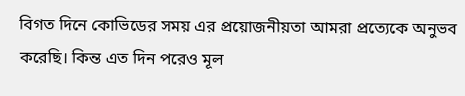বিগত দিনে কোভিডের সময় এর প্রয়োজনীয়তা আমরা প্রত্যেকে অনুভব করেছি। কিন্ত এত দিন পরেও মূল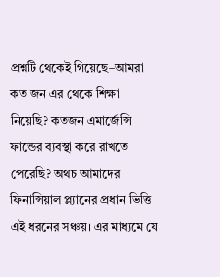প্রশ্নটি থেকেই গিয়েছে–আমরা কত জন এর থেকে শিক্ষা নিয়েছি? কতজন এমার্জেন্সি ফান্ডের ব্যবস্থা করে রাখতে পেরেছি? অথচ আমাদের ফিনান্সিয়াল প্ল্যানের প্রধান ভিত্তি এই ধরনের সঞ্চয়। এর মাধ্যমে যে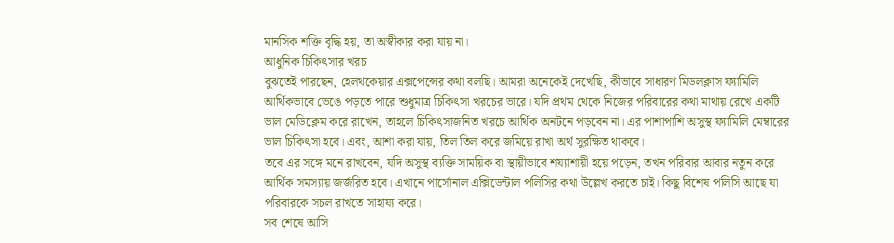মানসিক শক্তি বৃদ্ধি হয়, তা অস্বীকার করা যায় না।
আধুনিক চিকিৎসার খরচ
বুঝতেই পারছেন, হেলথকেয়ার এক্সপেন্সের কথা বলছি। আমরা অনেকেই দেখেছি, কীভাবে সাধারণ মিডলক্লাস ফ্যামিলি আর্থিকভাবে ভেঙে পড়তে পারে শুধুমাত্র চিকিৎসা খরচের ভারে। যদি প্রথম থেকে নিজের পরিবারের কথা মাথায় রেখে একটি ভাল মেডিক্লেম করে রাখেন, তাহলে চিকিৎসাজনিত খরচে আর্থিক অনটনে পড়বেন না। এর পাশাপাশি অসুস্থ ফ্যামিলি মেম্বারের ভাল চিকিৎসা হবে। এবং, আশা করা যায়, তিল তিল করে জমিয়ে রাখা অর্থ সুরক্ষিত থাকবে।
তবে এর সঙ্গে মনে রাখবেন, যদি অসুস্থ ব্যক্তি সাময়িক বা স্থায়ীভাবে শয্যাশায়ী হয়ে পড়েন, তখন পরিবার আবার নতুন করে আর্থিক সমস্যায় জর্জরিত হবে। এখানে পার্সোনাল এক্সিডেন্টাল পলিসির কথা উল্লেখ করতে চাই। কিছু বিশেষ পলিসি আছে যা পরিবারকে সচল রাখতে সাহায্য করে।
সব শেষে আসি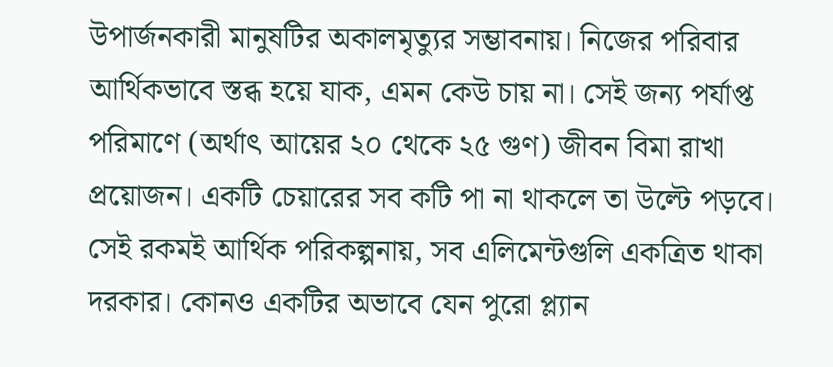উপার্জনকারী মানুষটির অকালমৃত্যুর সম্ভাবনায়। নিজের পরিবার আর্থিকভাবে স্তব্ধ হয়ে যাক, এমন কেউ চায় না। সেই জন্য পর্যাপ্ত পরিমাণে (অর্থাৎ আয়ের ২০ থেকে ২৫ গুণ) জীবন বিমা রাখা প্রয়োজন। একটি চেয়ারের সব কটি পা না থাকলে তা উল্টে পড়বে। সেই রকমই আর্থিক পরিকল্পনায়, সব এলিমেন্টগুলি একত্রিত থাকা দরকার। কোনও একটির অভাবে যেন পুরো প্ল্যান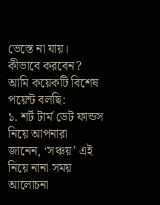ভেস্তে না যায়।
কীভাবে করবেন?
আমি কয়েকটি বিশেষ পয়েন্ট বলছি:
১. শর্ট টার্ম ডেট ফান্ডস নিয়ে আপনারা জানেন, ‘সঞ্চয়’ এই নিয়ে নানা সময় আলোচনা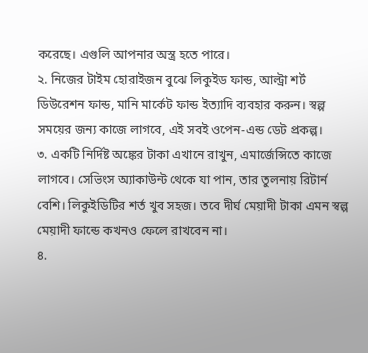করেছে। এগুলি আপনার অস্ত্র হতে পারে।
২. নিজের টাইম হোরাইজন বুঝে লিকুইড ফান্ড, আল্ট্রা শর্ট ডিউরেশন ফান্ড, মানি মার্কেট ফান্ড ইত্যাদি ব্যবহার করুন। স্বল্প সময়ের জন্য কাজে লাগবে, এই সবই ওপেন-এন্ড ডেট প্রকল্প।
৩. একটি নির্দিষ্ট অঙ্কের টাকা এখানে রাখুন, এমার্জেন্সিতে কাজে লাগবে। সেভিংস অ্যাকাউন্ট থেকে যা পান, তার তুলনায় রিটার্ন বেশি। লিকুইডিটির শর্ত খুব সহজ। তবে দীর্ঘ মেয়াদী টাকা এমন স্বল্প মেয়াদী ফান্ডে কখনও ফেলে রাখবেন না।
৪.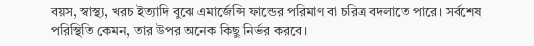বয়স, স্বাস্থ্য, খরচ ইত্যাদি বুঝে এমার্জেন্সি ফান্ডের পরিমাণ বা চরিত্র বদলাতে পারে। সর্বশেষ পরিস্থিতি কেমন, তার উপর অনেক কিছু নির্ভর করবে।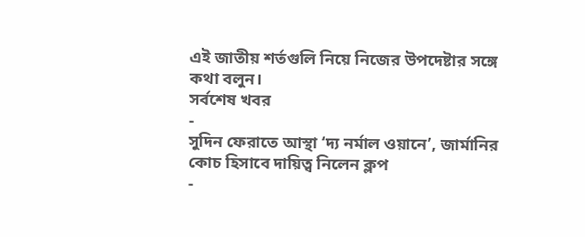এই জাতীয় শর্তগুলি নিয়ে নিজের উপদেষ্টার সঙ্গে কথা বলুন।
সর্বশেষ খবর
-
সুদিন ফেরাতে আস্থা ‘দ্য নর্মাল ওয়ানে’, জার্মানির কোচ হিসাবে দায়িত্ব নিলেন ক্লপ
-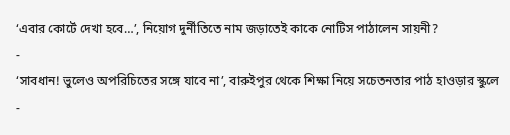‘এবার কোর্টে দেখা হবে…’, নিয়োগ দুর্নীতিতে নাম জড়াতেই কাকে নোটিস পাঠালেন সায়নী?
-
‘সাবধান! ভুলেও অপরিচিতের সঙ্গে যাবে না’, বারুইপুর থেকে শিক্ষা নিয়ে সচেতনতার পাঠ হাওড়ার স্কুলে
-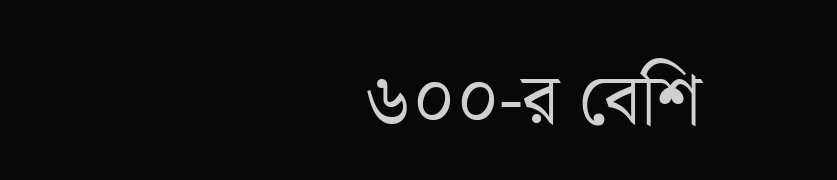৬০০-র বেশি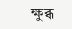ক্ষুব্ধ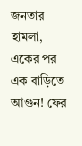জনতার হামলা, একের পর এক বাড়িতে আগুন! ফের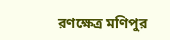রণক্ষেত্র মণিপুর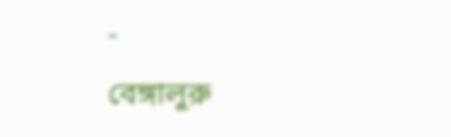-
বেঙ্গালুরু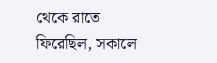থেকে রাতে ফিরেছিল, সকালে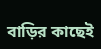বাড়ির কাছেই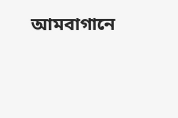আমবাগানে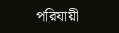পরিযায়ী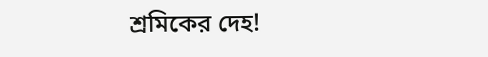শ্রমিকের দেহ!